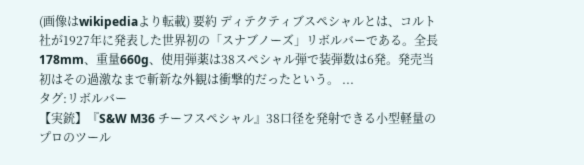(画像はwikipediaより転載) 要約 ディテクティブスペシャルとは、コルト社が1927年に発表した世界初の「スナブノーズ」リボルバーである。全長178mm、重量660g、使用弾薬は38スペシャル弾で装弾数は6発。発売当初はその過激なまで斬新な外観は衝撃的だったという。 ...
タグ:リボルバー
【実銃】『S&W M36 チーフスペシャル』38口径を発射できる小型軽量のプロのツール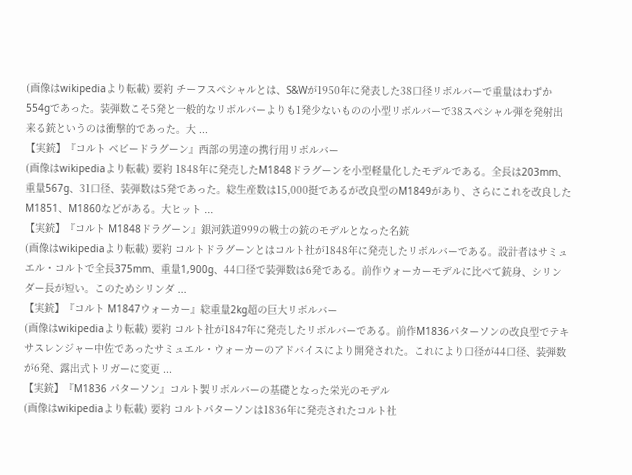(画像はwikipediaより転載) 要約 チーフスペシャルとは、S&Wが1950年に発表した38口径リボルバーで重量はわずか554gであった。装弾数こそ5発と一般的なリボルバーよりも1発少ないものの小型リボルバーで38スペシャル弾を発射出来る銃というのは衝撃的であった。大 ...
【実銃】『コルト ベビードラグーン』西部の男達の携行用リボルバー
(画像はwikipediaより転載) 要約 1848年に発売したM1848ドラグーンを小型軽量化したモデルである。全長は203mm、重量567g、31口径、装弾数は5発であった。総生産数は15,000挺であるが改良型のM1849があり、さらにこれを改良したM1851、M1860などがある。大ヒット ...
【実銃】『コルト M1848ドラグーン』銀河鉄道999の戦士の銃のモデルとなった名銃
(画像はwikipediaより転載) 要約 コルトドラグーンとはコルト社が1848年に発売したリボルバーである。設計者はサミュエル・コルトで全長375mm、重量1,900g、44口径で装弾数は6発である。前作ウォーカーモデルに比べて銃身、シリンダー長が短い。このためシリンダ ...
【実銃】『コルト M1847ウォーカー』総重量2kg超の巨大リボルバー
(画像はwikipediaより転載) 要約 コルト社が1847年に発売したリボルバーである。前作M1836パターソンの改良型でテキサスレンジャー中佐であったサミュエル・ウォーカーのアドバイスにより開発された。これにより口径が44口径、装弾数が6発、露出式トリガーに変更 ...
【実銃】『M1836 パターソン』コルト製リボルバーの基礎となった栄光のモデル
(画像はwikipediaより転載) 要約 コルトパターソンは1836年に発売されたコルト社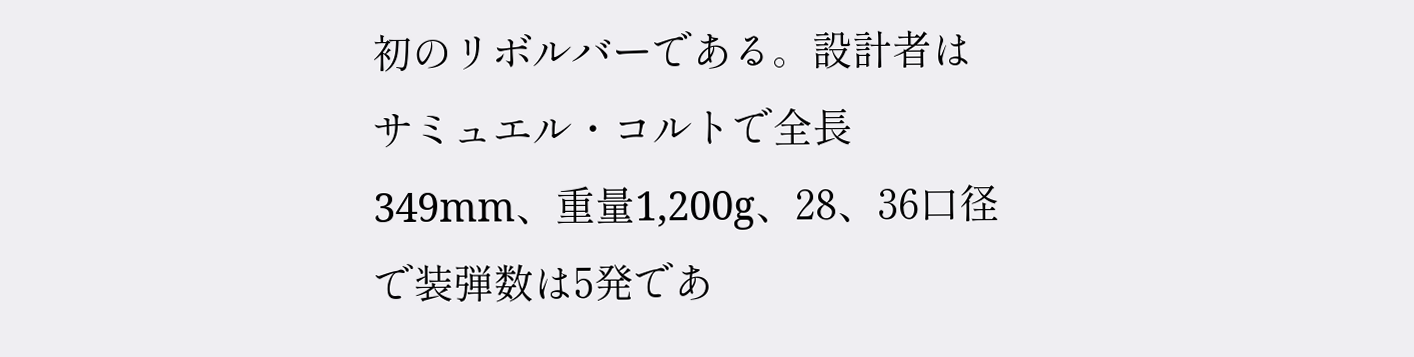初のリボルバーである。設計者はサミュエル・コルトで全長349mm、重量1,200g、28、36口径で装弾数は5発であ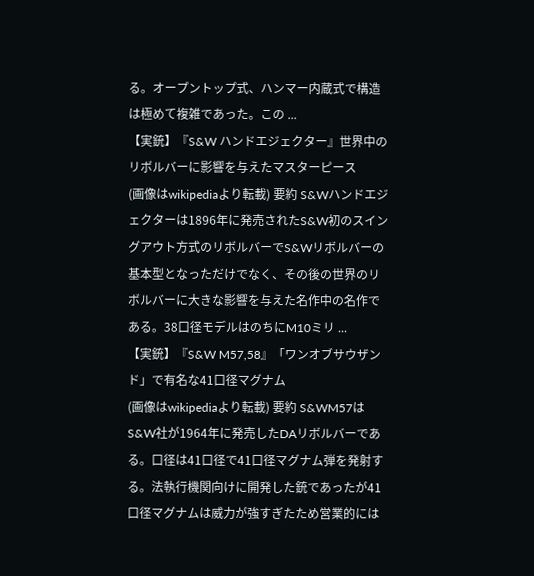る。オープントップ式、ハンマー内蔵式で構造は極めて複雑であった。この ...
【実銃】『S&W ハンドエジェクター』世界中のリボルバーに影響を与えたマスターピース
(画像はwikipediaより転載) 要約 S&Wハンドエジェクターは1896年に発売されたS&W初のスイングアウト方式のリボルバーでS&Wリボルバーの基本型となっただけでなく、その後の世界のリボルバーに大きな影響を与えた名作中の名作である。38口径モデルはのちにM10ミリ ...
【実銃】『S&W M57,58』「ワンオブサウザンド」で有名な41口径マグナム
(画像はwikipediaより転載) 要約 S&WM57はS&W社が1964年に発売したDAリボルバーである。口径は41口径で41口径マグナム弾を発射する。法執行機関向けに開発した銃であったが41口径マグナムは威力が強すぎたため営業的には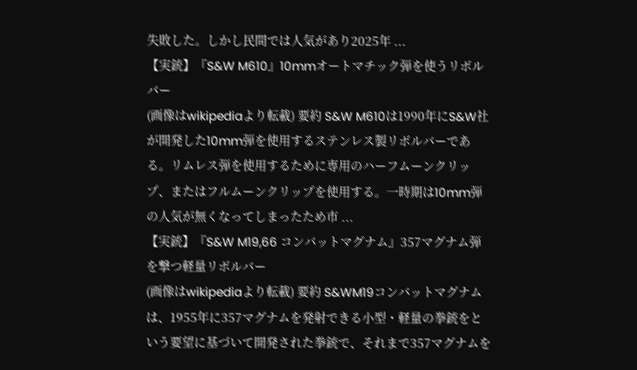失敗した。しかし民間では人気があり2025年 ...
【実銃】『S&W M610』10mmオートマチック弾を使うリボルバー
(画像はwikipediaより転載) 要約 S&W M610は1990年にS&W社が開発した10mm弾を使用するステンレス製リボルバーである。リムレス弾を使用するために専用のハーフムーンクリップ、またはフルムーンクリップを使用する。一時期は10mm弾の人気が無くなってしまったため市 ...
【実銃】『S&W M19,66 コンバットマグナム』357マグナム弾を撃つ軽量リボルバー
(画像はwikipediaより転載) 要約 S&WM19コンバットマグナムは、1955年に357マグナムを発射できる小型・軽量の拳銃をという要望に基づいて開発された拳銃で、それまで357マグナムを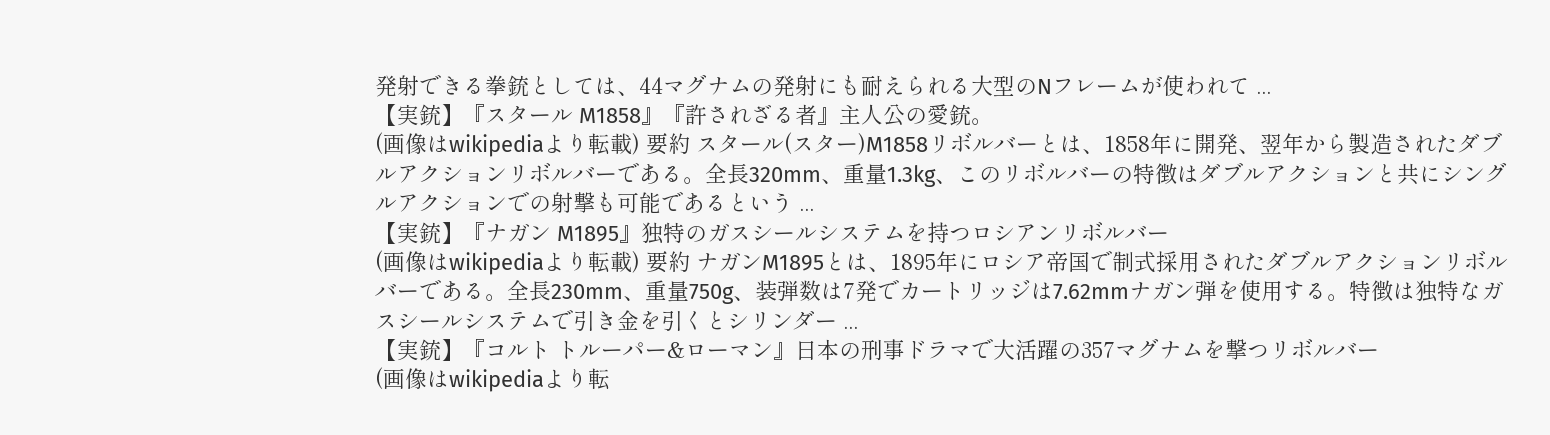発射できる拳銃としては、44マグナムの発射にも耐えられる大型のNフレームが使われて ...
【実銃】『スタール M1858』『許されざる者』主人公の愛銃。
(画像はwikipediaより転載) 要約 スタール(スター)M1858リボルバーとは、1858年に開発、翌年から製造されたダブルアクションリボルバーである。全長320mm、重量1.3kg、このリボルバーの特徴はダブルアクションと共にシングルアクションでの射撃も可能であるという ...
【実銃】『ナガン M1895』独特のガスシールシステムを持つロシアンリボルバー
(画像はwikipediaより転載) 要約 ナガンM1895とは、1895年にロシア帝国で制式採用されたダブルアクションリボルバーである。全長230mm、重量750g、装弾数は7発でカートリッジは7.62mmナガン弾を使用する。特徴は独特なガスシールシステムで引き金を引くとシリンダー ...
【実銃】『コルト トルーパー&ローマン』日本の刑事ドラマで大活躍の357マグナムを撃つリボルバー
(画像はwikipediaより転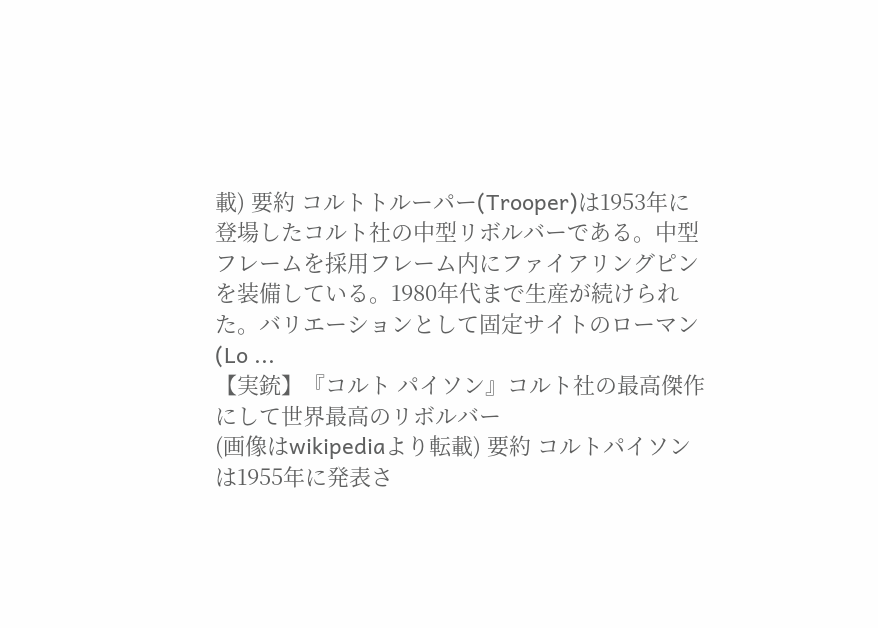載) 要約 コルトトルーパー(Trooper)は1953年に登場したコルト社の中型リボルバーである。中型フレームを採用フレーム内にファイアリングピンを装備している。1980年代まで生産が続けられた。バリエーションとして固定サイトのローマン(Lo ...
【実銃】『コルト パイソン』コルト社の最高傑作にして世界最高のリボルバー
(画像はwikipediaより転載) 要約 コルトパイソンは1955年に発表さ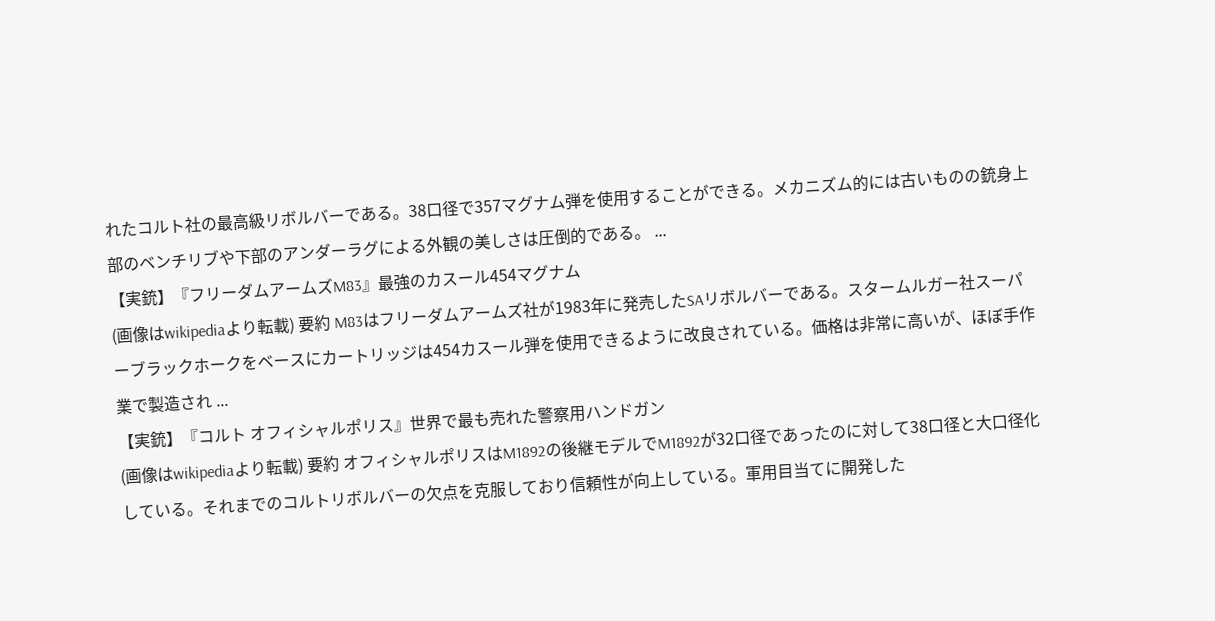れたコルト社の最高級リボルバーである。38口径で357マグナム弾を使用することができる。メカニズム的には古いものの銃身上部のベンチリブや下部のアンダーラグによる外観の美しさは圧倒的である。 ...
【実銃】『フリーダムアームズM83』最強のカスール454マグナム
(画像はwikipediaより転載) 要約 M83はフリーダムアームズ社が1983年に発売したSAリボルバーである。スタームルガー社スーパーブラックホークをベースにカートリッジは454カスール弾を使用できるように改良されている。価格は非常に高いが、ほぼ手作業で製造され ...
【実銃】『コルト オフィシャルポリス』世界で最も売れた警察用ハンドガン
(画像はwikipediaより転載) 要約 オフィシャルポリスはM1892の後継モデルでM1892が32口径であったのに対して38口径と大口径化している。それまでのコルトリボルバーの欠点を克服しており信頼性が向上している。軍用目当てに開発した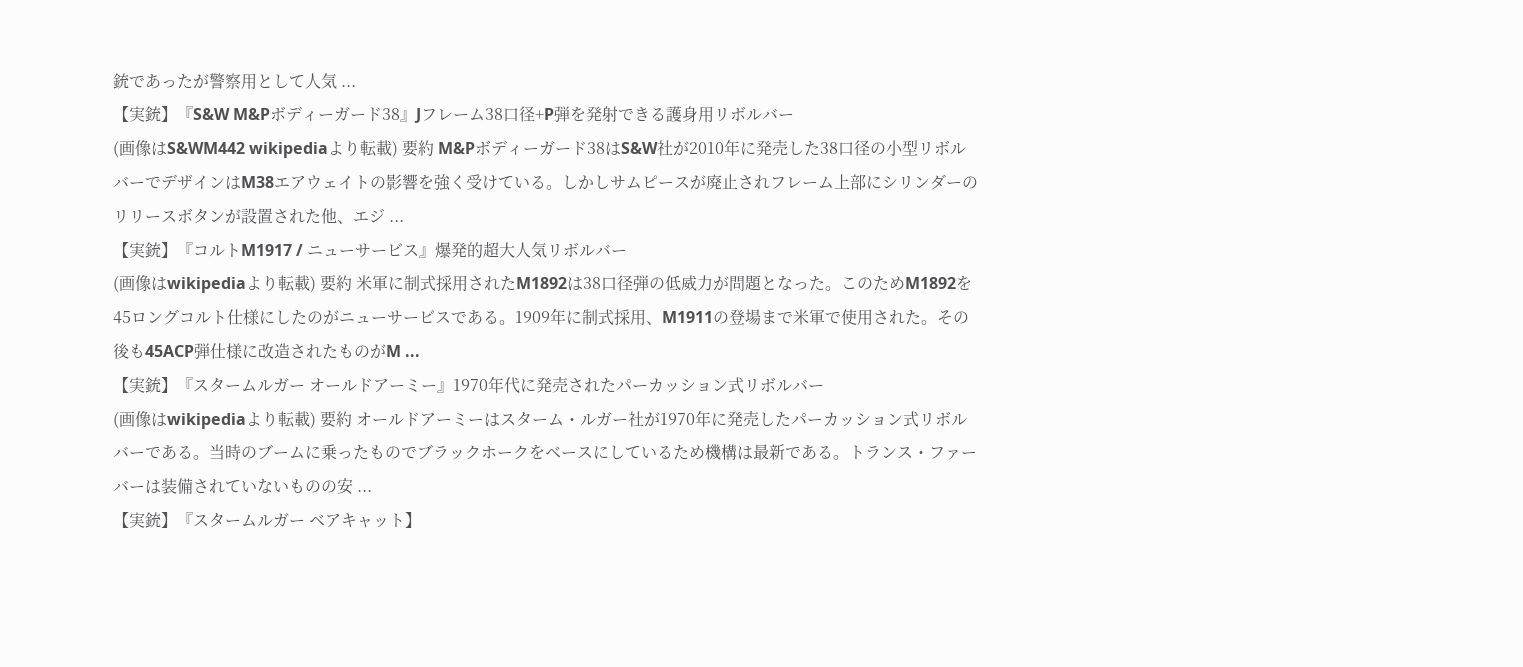銃であったが警察用として人気 ...
【実銃】『S&W M&Pボディーガード38』Jフレーム38口径+P弾を発射できる護身用リボルバー
(画像はS&WM442 wikipediaより転載) 要約 M&Pボディーガード38はS&W社が2010年に発売した38口径の小型リボルバーでデザインはM38エアウェイトの影響を強く受けている。しかしサムピースが廃止されフレーム上部にシリンダーのリリースボタンが設置された他、エジ ...
【実銃】『コルトM1917 / ニューサービス』爆発的超大人気リボルバー
(画像はwikipediaより転載) 要約 米軍に制式採用されたM1892は38口径弾の低威力が問題となった。このためM1892を45ロングコルト仕様にしたのがニューサービスである。1909年に制式採用、M1911の登場まで米軍で使用された。その後も45ACP弾仕様に改造されたものがM ...
【実銃】『スタームルガー オールドアーミー』1970年代に発売されたパーカッション式リボルバー
(画像はwikipediaより転載) 要約 オールドアーミーはスターム・ルガー社が1970年に発売したパーカッション式リボルバーである。当時のブームに乗ったものでブラックホークをベースにしているため機構は最新である。トランス・ファーバーは装備されていないものの安 ...
【実銃】『スタームルガー ベアキャット】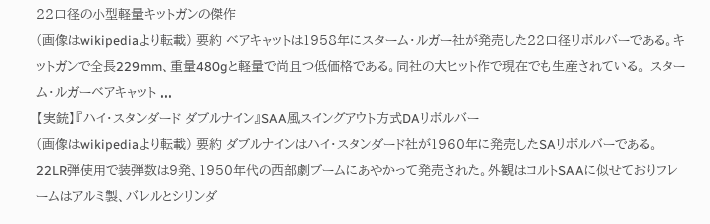22口径の小型軽量キットガンの傑作
(画像はwikipediaより転載) 要約 ベアキャットは1958年にスターム・ルガー社が発売した22口径リボルバーである。キットガンで全長229mm、重量480gと軽量で尚且つ低価格である。同社の大ヒット作で現在でも生産されている。 スターム・ルガーベアキャット ...
【実銃】『ハイ・スタンダード ダブルナイン』SAA風スイングアウト方式DAリボルバー
(画像はwikipediaより転載) 要約 ダブルナインはハイ・スタンダード社が1960年に発売したSAリボルバーである。22LR弾使用で装弾数は9発、1950年代の西部劇ブームにあやかって発売された。外観はコルトSAAに似せておりフレームはアルミ製、バレルとシリンダ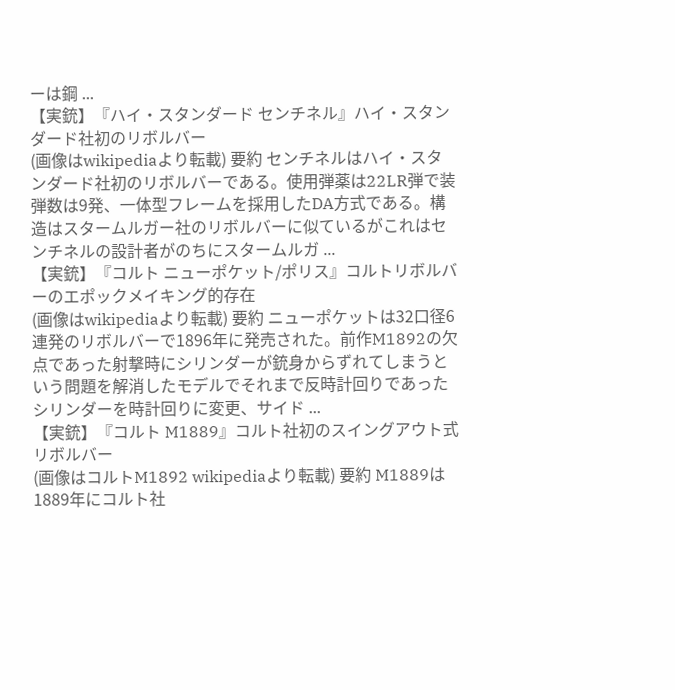ーは鋼 ...
【実銃】『ハイ・スタンダード センチネル』ハイ・スタンダード社初のリボルバー
(画像はwikipediaより転載) 要約 センチネルはハイ・スタンダード社初のリボルバーである。使用弾薬は22LR弾で装弾数は9発、一体型フレームを採用したDA方式である。構造はスタームルガー社のリボルバーに似ているがこれはセンチネルの設計者がのちにスタームルガ ...
【実銃】『コルト ニューポケット/ポリス』コルトリボルバーのエポックメイキング的存在
(画像はwikipediaより転載) 要約 ニューポケットは32口径6連発のリボルバーで1896年に発売された。前作M1892の欠点であった射撃時にシリンダーが銃身からずれてしまうという問題を解消したモデルでそれまで反時計回りであったシリンダーを時計回りに変更、サイド ...
【実銃】『コルト M1889』コルト社初のスイングアウト式リボルバー
(画像はコルトM1892 wikipediaより転載) 要約 M1889は1889年にコルト社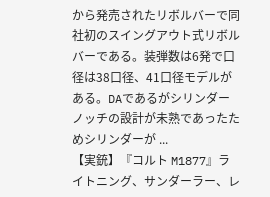から発売されたリボルバーで同社初のスイングアウト式リボルバーである。装弾数は6発で口径は38口径、41口径モデルがある。DAであるがシリンダーノッチの設計が未熟であったためシリンダーが ...
【実銃】『コルト M1877』ライトニング、サンダーラー、レ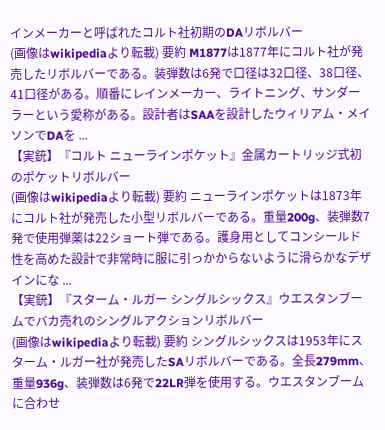インメーカーと呼ばれたコルト社初期のDAリボルバー
(画像はwikipediaより転載) 要約 M1877は1877年にコルト社が発売したリボルバーである。装弾数は6発で口径は32口径、38口径、41口径がある。順番にレインメーカー、ライトニング、サンダーラーという愛称がある。設計者はSAAを設計したウィリアム・メイソンでDAを ...
【実銃】『コルト ニューラインポケット』金属カートリッジ式初のポケットリボルバー
(画像はwikipediaより転載) 要約 ニューラインポケットは1873年にコルト社が発売した小型リボルバーである。重量200g、装弾数7発で使用弾薬は22ショート弾である。護身用としてコンシールド性を高めた設計で非常時に服に引っかからないように滑らかなデザインにな ...
【実銃】『スターム・ルガー シングルシックス』ウエスタンブームでバカ売れのシングルアクションリボルバー
(画像はwikipediaより転載) 要約 シングルシックスは1953年にスターム・ルガー社が発売したSAリボルバーである。全長279mm、重量936g、装弾数は6発で22LR弾を使用する。ウエスタンブームに合わせ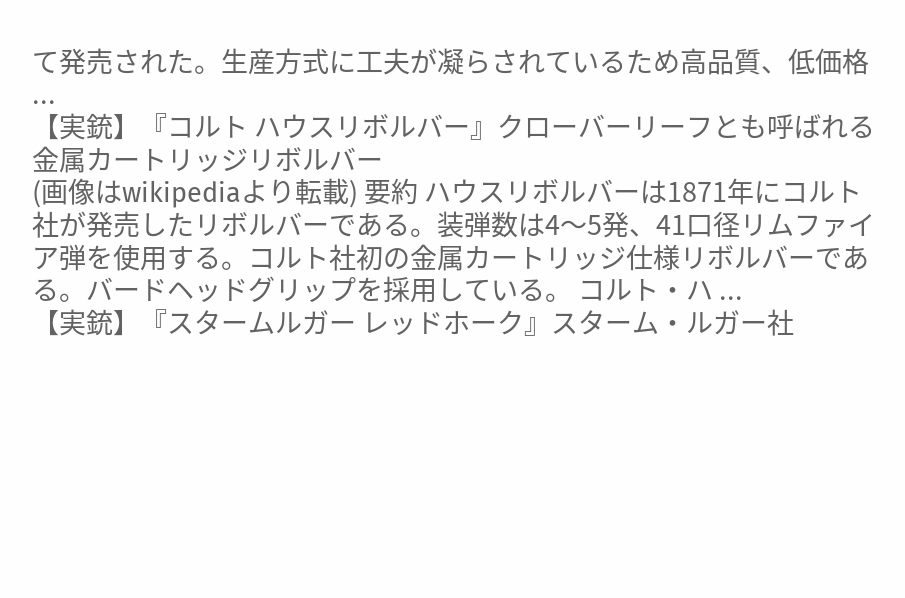て発売された。生産方式に工夫が凝らされているため高品質、低価格 ...
【実銃】『コルト ハウスリボルバー』クローバーリーフとも呼ばれる金属カートリッジリボルバー
(画像はwikipediaより転載) 要約 ハウスリボルバーは1871年にコルト社が発売したリボルバーである。装弾数は4〜5発、41口径リムファイア弾を使用する。コルト社初の金属カートリッジ仕様リボルバーである。バードヘッドグリップを採用している。 コルト・ハ ...
【実銃】『スタームルガー レッドホーク』スターム・ルガー社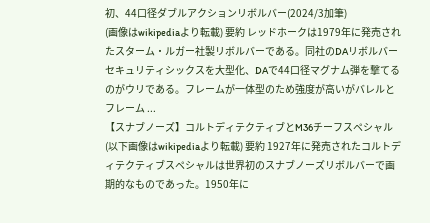初、44口径ダブルアクションリボルバー(2024/3加筆)
(画像はwikipediaより転載) 要約 レッドホークは1979年に発売されたスターム・ルガー社製リボルバーである。同社のDAリボルバーセキュリティシックスを大型化、DAで44口径マグナム弾を撃てるのがウリである。フレームが一体型のため強度が高いがバレルとフレーム ...
【スナブノーズ】コルトディテクティブとM36チーフスペシャル
(以下画像はwikipediaより転載) 要約 1927年に発売されたコルトディテクティブスペシャルは世界初のスナブノーズリボルバーで画期的なものであった。1950年に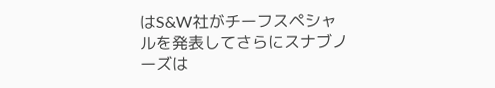はS&W社がチーフスペシャルを発表してさらにスナブノーズは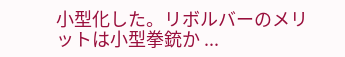小型化した。リボルバーのメリットは小型拳銃か ...